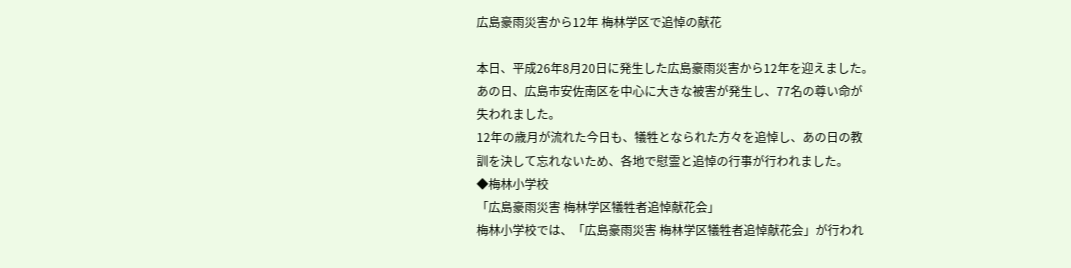広島豪雨災害から12年 梅林学区で追悼の献花

本日、平成26年8月20日に発生した広島豪雨災害から12年を迎えました。
あの日、広島市安佐南区を中心に大きな被害が発生し、77名の尊い命が
失われました。
12年の歳月が流れた今日も、犠牲となられた方々を追悼し、あの日の教
訓を決して忘れないため、各地で慰霊と追悼の行事が行われました。
◆梅林小学校
「広島豪雨災害 梅林学区犠牲者追悼献花会」
梅林小学校では、「広島豪雨災害 梅林学区犠牲者追悼献花会」が行われ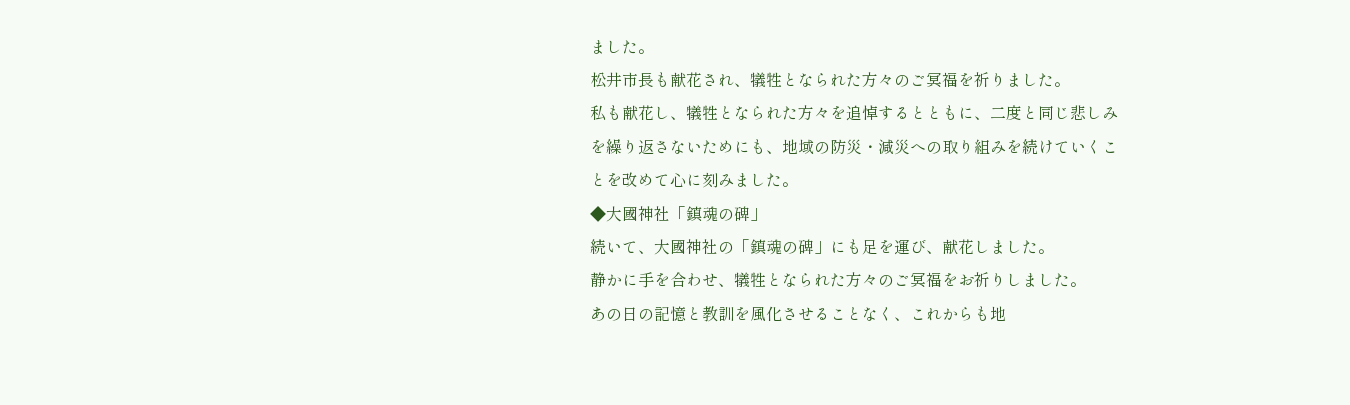ました。
松井市長も献花され、犠牲となられた方々のご冥福を祈りました。
私も献花し、犠牲となられた方々を追悼するとともに、二度と同じ悲しみ
を繰り返さないためにも、地域の防災・減災への取り組みを続けていくこ
とを改めて心に刻みました。
◆大國神社「鎮魂の碑」
続いて、大國神社の「鎮魂の碑」にも足を運び、献花しました。
静かに手を合わせ、犠牲となられた方々のご冥福をお祈りしました。
あの日の記憶と教訓を風化させることなく、これからも地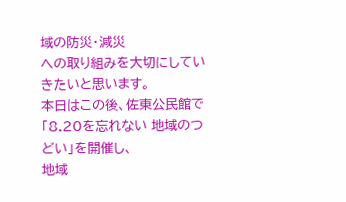域の防災・減災
への取り組みを大切にしていきたいと思います。
本日はこの後、佐東公民館で「8.20を忘れない 地域のつどい」を開催し、
地域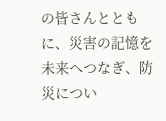の皆さんとともに、災害の記憶を未来へつなぎ、防災につい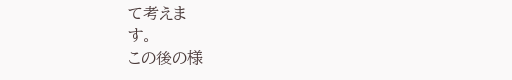て考えま
す。
この後の様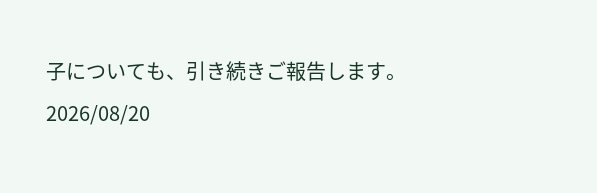子についても、引き続きご報告します。
2026/08/20